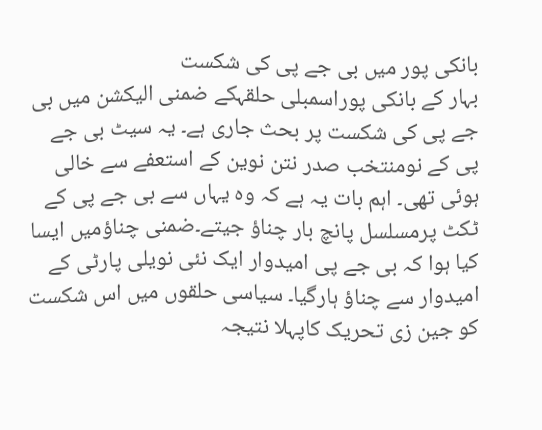بانکی پور میں بی جے پی کی شکست
بہار کے بانکی پوراسمبلی حلقہکے ضمنی الیکشن میں بی جے پی کی شکست پر بحث جاری ہے۔ یہ سیٹ بی جے پی کے نومنتخب صدر نتن نوین کے استعفے سے خالی ہوئی تھی۔ اہم بات یہ ہے کہ وہ یہاں سے بی جے پی کے ٹکٹ پرمسلسل پانچ بار چناؤ جیتے۔ضمنی چناؤمیں ایسا کیا ہوا کہ بی جے پی امیدوار ایک نئی نویلی پارٹی کے امیدوار سے چناؤ ہارگیا۔ سیاسی حلقوں میں اس شکست کو جین زی تحریک کاپہلا نتیجہ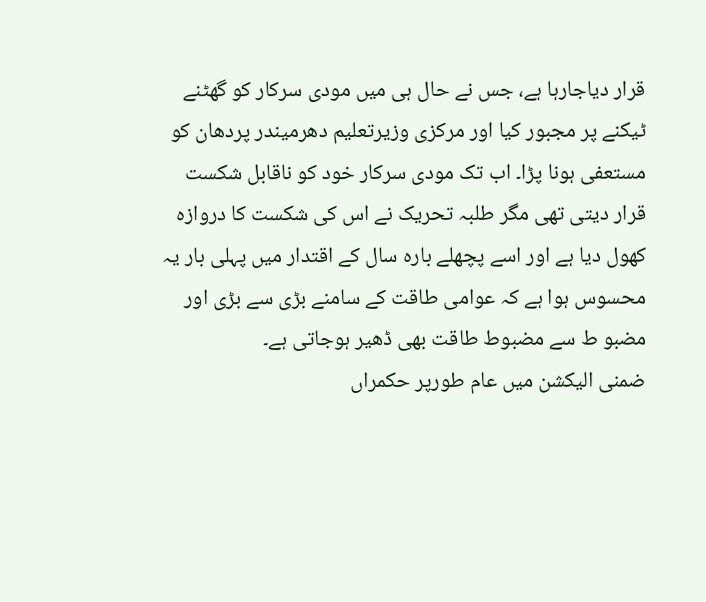قرار دیاجارہا ہے، جس نے حال ہی میں مودی سرکار کو گھٹنے ٹیکنے پر مجبور کیا اور مرکزی وزیرتعلیم دھرمیندر پردھان کو مستعفی ہونا پڑا۔ اب تک مودی سرکار خود کو ناقابل شکست قرار دیتی تھی مگر طلبہ تحریک نے اس کی شکست کا دروازہ کھول دیا ہے اور اسے پچھلے بارہ سال کے اقتدار میں پہلی بار یہ محسوس ہوا ہے کہ عوامی طاقت کے سامنے بڑی سے بڑی اور مضبو ط سے مضبوط طاقت بھی ڈھیر ہوجاتی ہے۔
ضمنی الیکشن میں عام طورپر حکمراں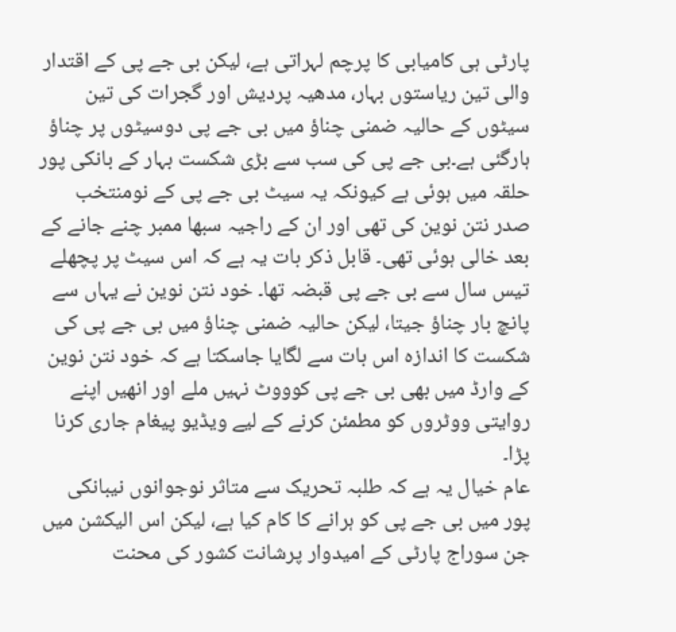پارٹی ہی کامیابی کا پرچم لہراتی ہے، لیکن بی جے پی کے اقتدار والی تین ریاستوں بہار، مدھیہ پردیش اور گجرات کی تین سیٹوں کے حالیہ ضمنی چناؤ میں بی جے پی دوسیٹوں پر چناؤ ہارگئی ہے۔بی جے پی کی سب سے بڑی شکست بہار کے بانکی پور حلقہ میں ہوئی ہے کیونکہ یہ سیٹ بی جے پی کے نومنتخب صدر نتن نوین کی تھی اور ان کے راجیہ سبھا ممبر چنے جانے کے بعد خالی ہوئی تھی۔ قابل ذکر بات یہ ہے کہ اس سیٹ پر پچھلے تیس سال سے بی جے پی قبضہ تھا۔ خود نتن نوین نے یہاں سے پانچ بار چناؤ جیتا، لیکن حالیہ ضمنی چناؤ میں بی جے پی کی شکست کا اندازہ اس بات سے لگایا جاسکتا ہے کہ خود نتن نوین کے وارڈ میں بھی بی جے پی کوووٹ نہیں ملے اور انھیں اپنے روایتی ووٹروں کو مطمئن کرنے کے لیے ویڈیو پیغام جاری کرنا پڑا۔
عام خیال یہ ہے کہ طلبہ تحریک سے متاثر نوجوانوں نیبانکی پور میں بی جے پی کو ہرانے کا کام کیا ہے، لیکن اس الیکشن میں جن سوراج پارٹی کے امیدوار پرشانت کشور کی محنت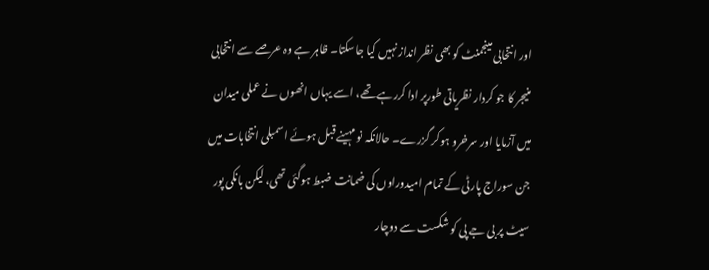اور انتخابی مینجمنٹ کو بھی نظر انداز نہیں کیا جاسکتا۔ ظاہر ہے وہ عرصے سے انتخابی منیجر کا جو کردار نظریاتی طورپر ادا کررہے تھے، اسے یہاں انھوں نے عملی میدان میں آزمایا اور سرخرو ہوکر گزرے۔ حالانکہ نو مہینے قبل ہوئے اسمبلی انتخابات میں جن سوراج پارٹی کے تمام امیدوراوں کی ضمانت ضبط ہوگئی تھی، لیکن بانکی پور سیٹ پر بی جے پی کو شکست سے دوچار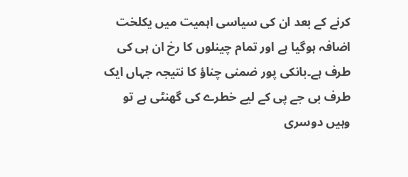کرنے کے بعد ان کی سیاسی اہمیت میں یکلخت اضافہ ہوگیا ہے اور تمام چینلوں کا رخ ان ہی کی طرف ہے۔بانکی پور ضمنی چناؤ کا نتیجہ جہاں ایک طرف بی جے پی کے لیے خطرے کی گھنٹی ہے تو وہیں دوسری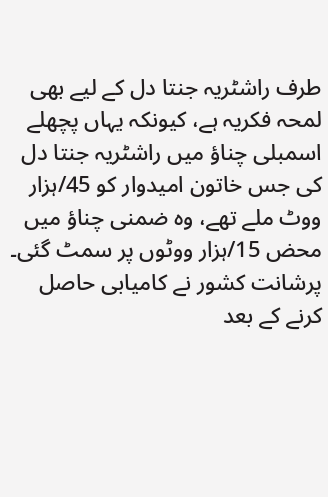طرف راشٹریہ جنتا دل کے لیے بھی لمحہ فکریہ ہے، کیونکہ یہاں پچھلے اسمبلی چناؤ میں راشٹریہ جنتا دل کی جس خاتون امیدوار کو 45/ہزار ووٹ ملے تھے، وہ ضمنی چناؤ میں محض 15/ہزار ووٹوں پر سمٹ گئی۔ پرشانت کشور نے کامیابی حاصل کرنے کے بعد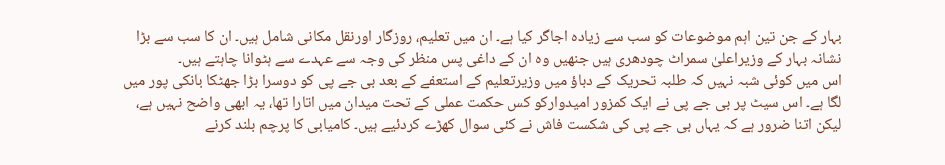بہار کے جن تین اہم موضوعات کو سب سے زیادہ اجاگر کیا ہے۔ ان میں تعلیم، روزگار اورنقل مکانی شامل ہیں۔ ان کا سب سے بڑا نشانہ بہار کے وزیراعلیٰ سمراٹ چودھری ہیں جنھیں وہ ان کے داغی پس منظر کی وجہ سے عہدے سے ہٹوانا چاہتے ہیں۔
اس میں کوئی شبہ نہیں کہ طلبہ تحریک کے دباؤ میں وزیرتعلیم کے استعفے کے بعد بی جے پی کو دوسرا بڑا جھٹکا بانکی پور میں لگا ہے۔ اس سیٹ پر بی جے پی نے ایک کمزور امیدوارکو کس حکمت عملی کے تحت میدان میں اتارا تھا، یہ ابھی واضح نہیں ہے، لیکن اتنا ضرور ہے کہ یہاں بی جے پی کی شکست فاش نے کئی سوال کھڑے کردئیے ہیں۔ کامیابی کا پرچم بلند کرنے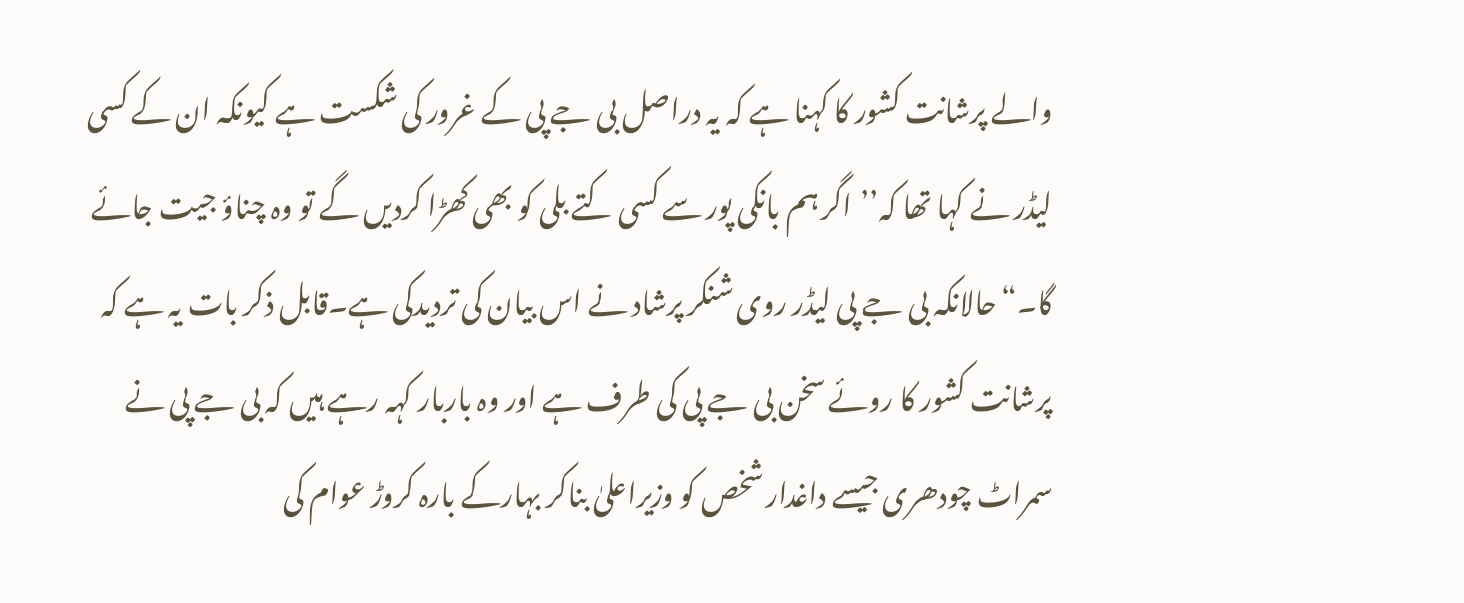والے پرشانت کشور کا کہنا ہے کہ یہ دراصل بی جے پی کے غرور کی شکست ہے کیونکہ ان کے کسی لیڈر نے کہا تھا کہ’’اگر ہم بانکی پور سے کسی کتے بلی کو بھی کھڑا کردیں گے تو وہ چناؤ جیت جائے گا۔“حالانکہ بی جے پی لیڈر روی شنکر پرشاد نے اس بیان کی تردیدکی ہے۔قابل ذکر بات یہ ہے کہ پرشانت کشور کا روئے سخن بی جے پی کی طرف ہے اور وہ باربار کہہ رہے ہیں کہ بی جے پی نے سمراٹ چودھری جیسے داغدار شخص کو وزیراعلیٰ بناکر بہارکے بارہ کروڑ عوام کی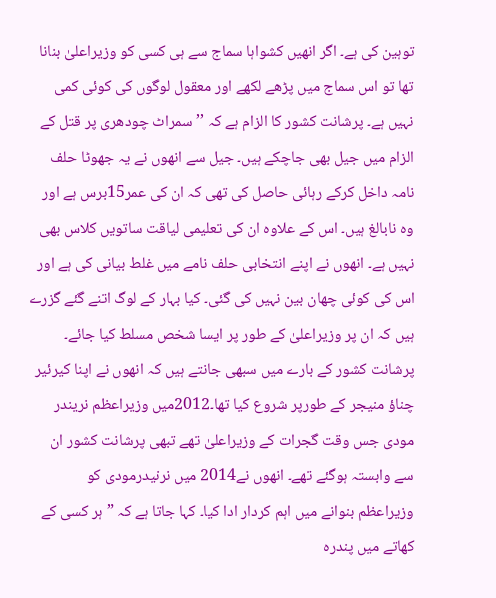توہین کی ہے۔ اگر انھیں کشواہا سماج سے ہی کسی کو وزیراعلیٰ بنانا تھا تو اس سماج میں پڑھے لکھے اور معقول لوگوں کی کوئی کمی نہیں ہے۔ پرشانت کشور کا الزام ہے کہ ’’سمراٹ چودھری پر قتل کے الزام میں جیل بھی جاچکے ہیں۔ جیل سے انھوں نے یہ جھوٹا حلف نامہ داخل کرکے رہائی حاصل کی تھی کہ ان کی عمر15برس ہے اور وہ نابالغ ہیں۔ اس کے علاوہ ان کی تعلیمی لیاقت ساتویں کلاس بھی نہیں ہے۔ انھوں نے اپنے انتخابی حلف نامے میں غلط بیانی کی ہے اور اس کی کوئی چھان بین نہیں کی گئی۔ کیا بہار کے لوگ اتنے گئے گزرے ہیں کہ ان پر وزیراعلیٰ کے طور پر ایسا شخص مسلط کیا جائے۔
پرشانت کشور کے بارے میں سبھی جانتے ہیں کہ انھوں نے اپنا کیرئیر چناؤ منیجر کے طورپر شروع کیا تھا۔2012میں وزیراعظم نریندر مودی جس وقت گجرات کے وزیراعلیٰ تھے تبھی پرشانت کشور ان سے وابستہ ہوگئے تھے۔ انھوں نے2014 میں نرنیدرمودی کو وزیراعظم بنوانے میں اہم کردار ادا کیا۔ کہا جاتا ہے کہ ”ہر کسی کے کھاتے میں پندرہ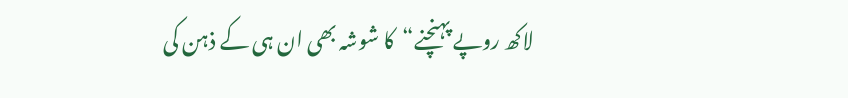لاکھ روپے پہنچنے“کا شوشہ بھی ان ہی کے ذہن کی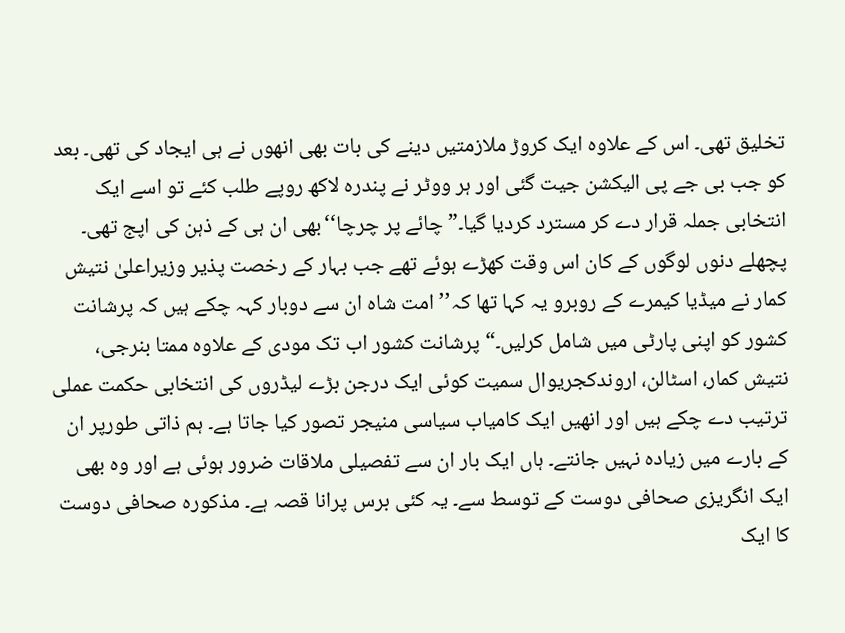تخلیق تھی۔ اس کے علاوہ ایک کروڑ ملازمتیں دینے کی بات بھی انھوں نے ہی ایجاد کی تھی۔ بعد کو جب بی جے پی الیکشن جیت گئی اور ہر ووٹر نے پندرہ لاکھ روپے طلب کئے تو اسے ایک انتخابی جملہ قرار دے کر مسترد کردیا گیا۔”چائے پر چرچا‘‘بھی ان ہی کے ذہن کی اپج تھی۔
پچھلے دنوں لوگوں کے کان اس وقت کھڑے ہوئے تھے جب بہار کے رخصت پذیر وزیراعلیٰ نتیش کمار نے میڈیا کیمرے کے روبرو یہ کہا تھا کہ’’امت شاہ ان سے دوبار کہہ چکے ہیں کہ پرشانت کشور کو اپنی پارٹی میں شامل کرلیں۔“پرشانت کشور اب تک مودی کے علاوہ ممتا بنرجی، نتیش کمار، اسٹالن، اروندکجریوال سمیت کوئی ایک درجن بڑے لیڈروں کی انتخابی حکمت عملی ترتیب دے چکے ہیں اور انھیں ایک کامیاب سیاسی منیجر تصور کیا جاتا ہے۔ ہم ذاتی طورپر ان کے بارے میں زیادہ نہیں جانتے۔ ہاں ایک بار ان سے تفصیلی ملاقات ضرور ہوئی ہے اور وہ بھی ایک انگریزی صحافی دوست کے توسط سے۔ یہ کئی برس پرانا قصہ ہے۔ مذکورہ صحافی دوست کا ایک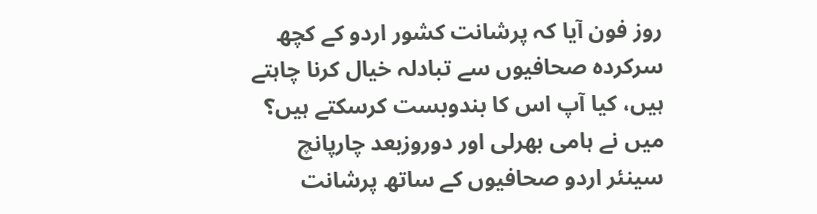روز فون آیا کہ پرشانت کشور اردو کے کچھ سرکردہ صحافیوں سے تبادلہ خیال کرنا چاہتے ہیں، کیا آپ اس کا بندوبست کرسکتے ہیں؟ میں نے ہامی بھرلی اور دوروزبعد چارپانچ سینئر اردو صحافیوں کے ساتھ پرشانت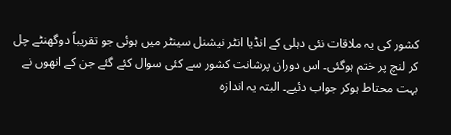کشور کی یہ ملاقات نئی دہلی کے انڈیا انٹر نیشنل سینٹر میں ہوئی جو تقریباً دوگھنٹے چل کر لنچ پر ختم ہوگئی۔ اس دوران پرشانت کشور سے کئی سوال کئے گئے جن کے انھوں نے بہت محتاط ہوکر جواب دئیے۔ البتہ یہ اندازہ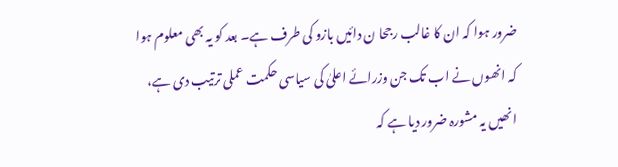ضرور ہوا کہ ان کا غالب رجحا ن دائیں بازو کی طرف ہے۔ بعد کو یہ بھی معلوم ہوا کہ انھوں نے اب تک جن وزرائے اعلیٰ کی سیاسی حکمت عملی ترتیب دی ہے، انھیں یہ مشورہ ضرور دیا ہے کہ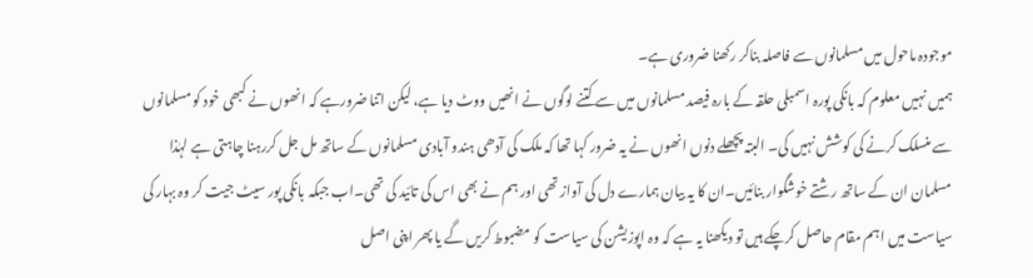موجودہ ماحول میں مسلمانوں سے فاصلہ بناکر رکھنا ضروری ہے۔
ہمیں نہیں معلوم کہ بانکی پورہ اسمبلی حلقہ کے بارہ فیصد مسلمانوں میں سے کتنے لوگوں نے انھیں ووٹ دیا ہے، لیکن اتنا ضرورہے کہ انھوں نے کبھی خود کو مسلمانوں سے منسلک کرنے کی کوشش نہیں کی۔ البتہ پچھلے دنوں انھوں نے یہ ضرور کہا تھا کہ ملک کی آدھی ہندو آبادی مسلمانوں کے ساتھ مل جل کررہنا چاہتی ہے لہٰذا مسلمان ان کے ساتھ رشتے خوشگوار بنائیں۔ان کا یہ بیان ہمارے دل کی آواز تھی اور ہم نے بھی اس کی تائید کی تھی۔اب جبکہ بانکی پور سیٹ جیت کر وہ بہار کی سیاست میں اہم مقام حاصل کرچکے ہیں تو دیکھنا یہ ہے کہ وہ اپوزیشن کی سیاست کو مضبوط کریں گے یا پھر اپنی اصل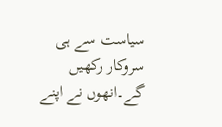سیاست سے ہی سروکار رکھیں گے۔انھوں نے اپنے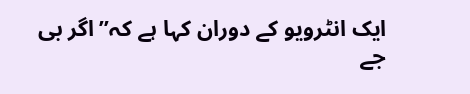ایک انٹرویو کے دوران کہا ہے کہ”اگر بی جے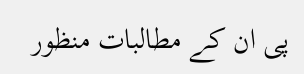پی ان کے مطالبات منظور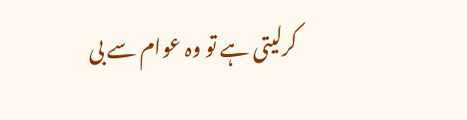کرلیتی ہے تو وہ عوام سے بی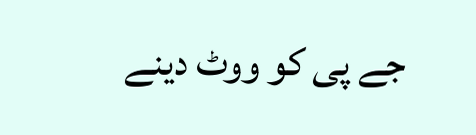جے پی کو ووٹ دینے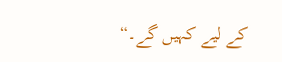کے لیے کہیں گے۔“